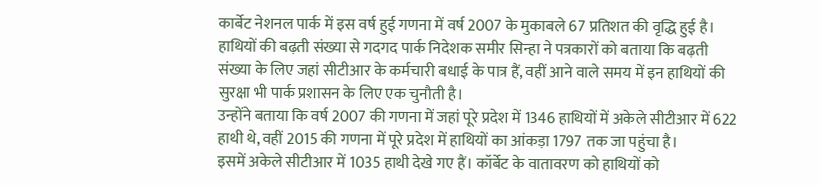कार्बेट नेशनल पार्क में इस वर्ष हुई गणना में वर्ष 2007 के मुकाबले 67 प्रतिशत की वृद्धि हुई है। हाथियों की बढ़ती संख्या से गदगद पार्क निदेशक समीर सिन्हा ने पत्रकारों को बताया कि बढ़ती संख्या के लिए जहां सीटीआर के कर्मचारी बधाई के पात्र हैं, वहीं आने वाले समय में इन हाथियों की सुरक्षा भी पार्क प्रशासन के लिए एक चुनौती है।
उन्होंने बताया कि वर्ष 2007 की गणना में जहां पूरे प्रदेश में 1346 हाथियों में अकेले सीटीआर में 622 हाथी थे, वहीं 2015 की गणना में पूरे प्रदेश में हाथियों का आंकड़ा 1797 तक जा पहुंचा है।
इसमें अकेले सीटीआर में 1035 हाथी देखे गए हैं। कॉर्बेट के वातावरण को हाथियों को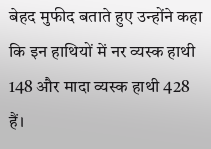बेहद मुफीद बताते हुए उन्होंने कहा कि इन हाथियों में नर व्यस्क हाथी 148 और मादा व्यस्क हाथी 428 हैं।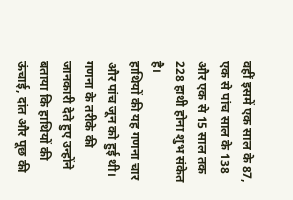वहीं इसमें एक साल के 87, एक से पांच साल के 138 और एक से 15 साल तक 228 हाथी होना शुभ संकेत है।
हाथियों की यह गणना चार और पांच जून को हुई थी। गणना के तरीके की जानकारी देते हुए उन्होंने बताया कि हाथियों की ऊंचाई, दांत और पूछ की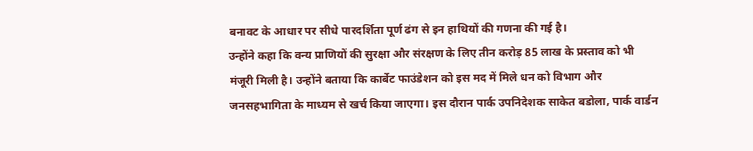बनावट के आधार पर सीधे पारदर्शिता पूर्ण ढंग से इन हाथियों की गणना की गई है।
उन्होंने कहा कि वन्य प्राणियों की सुरक्षा और संरक्षण के लिए तीन करोड़ 85 लाख के प्रस्ताव को भी मंजूरी मिली है। उन्होंने बताया कि कार्बेट फाउंडेशन को इस मद में मिले धन को विभाग और जनसहभागिता के माध्यम से खर्च किया जाएगा। इस दौरान पार्क उपनिदेशक साकेत बडोला, पार्क वार्डन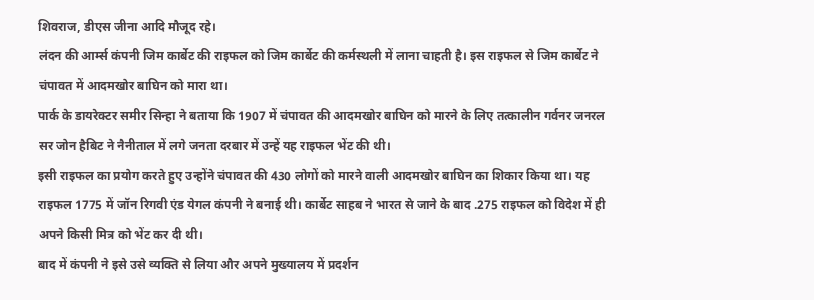शिवराज, डीएस जीना आदि मौजूद रहे।
लंदन की आर्म्स कंपनी जिम कार्बेट की राइफल को जिम कार्बेट की कर्मस्थली में लाना चाहती है। इस राइफल से जिम कार्बेट ने चंपावत में आदमखोर बाघिन को मारा था।
पार्क के डायरेक्टर समीर सिन्हा ने बताया कि 1907 में चंपावत की आदमखोर बाघिन को मारने के लिए तत्कालीन गर्वनर जनरल सर जोन हैबिट ने नैनीताल में लगे जनता दरबार में उन्हें यह राइफल भेंट की थी।
इसी राइफल का प्रयोग करते हुए उन्होंने चंपावत की 430 लोगों को मारने वाली आदमखोर बाघिन का शिकार किया था। यह राइफल 1775 में जॉन रिगवी एंड येगल कंपनी ने बनाई थी। कार्बेट साहब ने भारत से जाने के बाद .275 राइफल को विदेश में ही अपने किसी मित्र को भेंट कर दी थी।
बाद में कंपनी ने इसे उसे व्यक्ति से लिया और अपने मुख्यालय में प्रदर्शन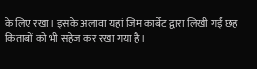के लिए रखा। इसके अलावा यहां जिम कार्बेट द्वारा लिखी गईं छह किताबों को भी सहेज कर रखा गया है।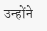उन्होंने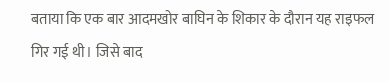बताया कि एक बार आदमखोर बाघिन के शिकार के दौरान यह राइफल गिर गई थी। जिसे बाद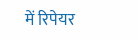में रिपेयर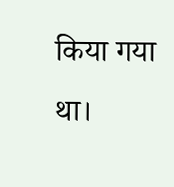किया गया था।